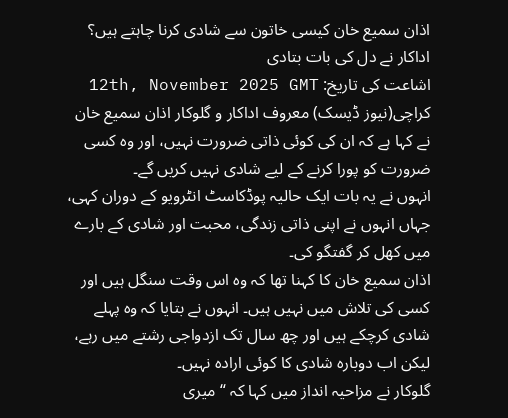اذان سمیع خان کیسی خاتون سے شادی کرنا چاہتے ہیں؟ اداکار نے دل کی بات بتادی
اشاعت کی تاریخ: 12th, November 2025 GMT
کراچی(نیوز ڈیسک) معروف اداکار و گلوکار اذان سمیع خان نے کہا ہے کہ ان کی کوئی ذاتی ضرورت نہیں، اور وہ کسی ضرورت کو پورا کرنے کے لیے شادی نہیں کریں گے۔
انہوں نے یہ بات ایک حالیہ پوڈکاسٹ انٹرویو کے دوران کہی، جہاں انہوں نے اپنی ذاتی زندگی، محبت اور شادی کے بارے میں کھل کر گفتگو کی۔
اذان سمیع خان کا کہنا تھا کہ وہ اس وقت سنگل ہیں اور کسی کی تلاش میں نہیں ہیں۔ انہوں نے بتایا کہ وہ پہلے شادی کرچکے ہیں اور چھ سال تک ازدواجی رشتے میں رہے، لیکن اب دوبارہ شادی کا کوئی ارادہ نہیں۔
گلوکار نے مزاحیہ انداز میں کہا کہ “میری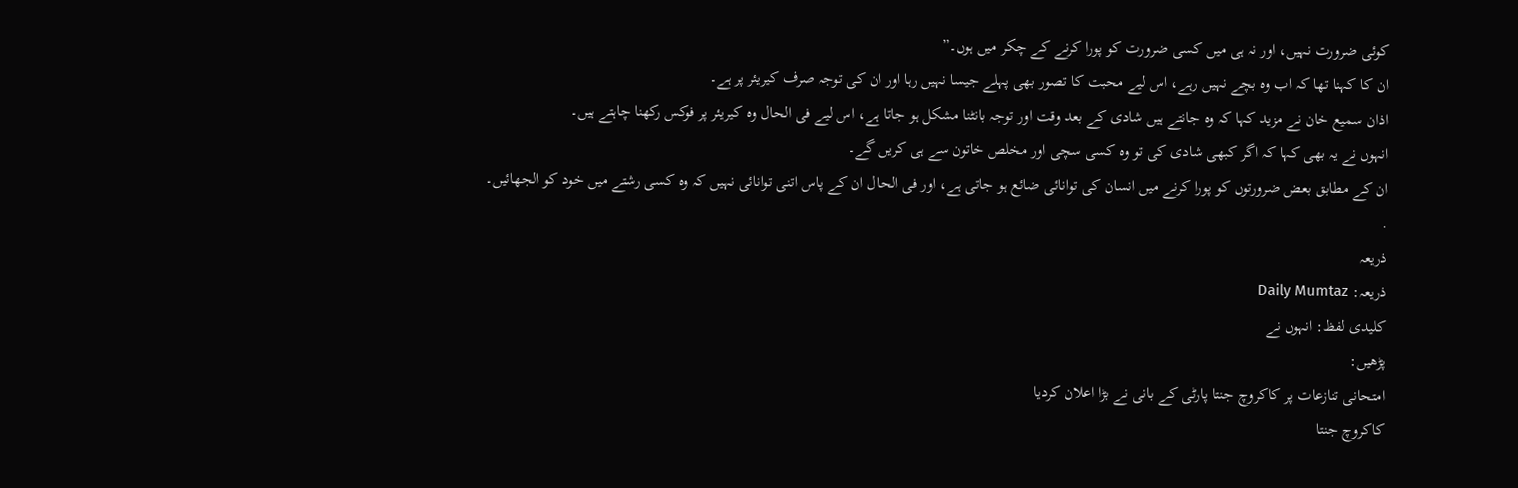کوئی ضرورت نہیں، اور نہ ہی میں کسی ضرورت کو پورا کرنے کے چکر میں ہوں۔”
ان کا کہنا تھا کہ اب وہ بچے نہیں رہے، اس لیے محبت کا تصور بھی پہلے جیسا نہیں رہا اور ان کی توجہ صرف کیریئر پر ہے۔
اذان سمیع خان نے مزید کہا کہ وہ جانتے ہیں شادی کے بعد وقت اور توجہ بانٹنا مشکل ہو جاتا ہے، اس لیے فی الحال وہ کیریئر پر فوکس رکھنا چاہتے ہیں۔
انہوں نے یہ بھی کہا کہ اگر کبھی شادی کی تو وہ کسی سچی اور مخلص خاتون سے ہی کریں گے۔
ان کے مطابق بعض ضرورتوں کو پورا کرنے میں انسان کی توانائی ضائع ہو جاتی ہے، اور فی الحال ان کے پاس اتنی توانائی نہیں کہ وہ کسی رشتے میں خود کو الجھائیں۔
.
ذریعہ
ذریعہ: Daily Mumtaz
کلیدی لفظ: انہوں نے
پڑھیں:
امتحانی تنازعات پر کاکروچ جنتا پارٹی کے بانی نے بڑا اعلان کردیا
کاکروچ جنتا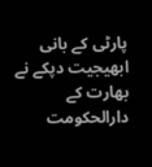پارٹی کے بانی ابھیجیت دپکے نے بھارت کے دارالحکومت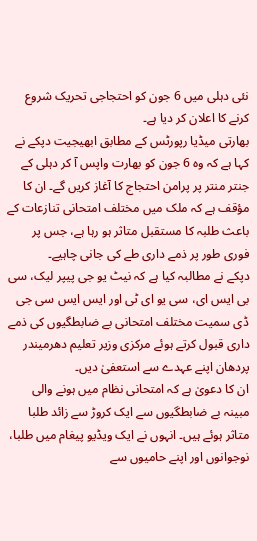نئی دہلی میں 6 جون کو احتجاجی تحریک شروع کرنے کا اعلان کر دیا ہے۔
بھارتی میڈیا رپورٹس کے مطابق ابھیجیت دپکے نے کہا ہے کہ وہ 6 جون کو بھارت واپس آ کر دہلی کے جنتر منتر پر پرامن احتجاج کا آغاز کریں گے۔ ان کا مؤقف ہے کہ ملک میں مختلف امتحانی تنازعات کے باعث طلبہ کا مستقبل متاثر ہو رہا ہے، جس پر فوری طور پر ذمے داری طے کی جانی چاہیے۔
دپکے نے مطالبہ کیا ہے کہ نیٹ یو جی پیپر لیک، سی بی ایس ای، سی یو ای ٹی اور ایس ایس سی جی ڈی سمیت مختلف امتحانی بے ضابطگیوں کی ذمے داری قبول کرتے ہوئے مرکزی وزیر تعلیم دھرمیندر پردھان اپنے عہدے سے استعفیٰ دیں۔
ان کا دعویٰ ہے کہ امتحانی نظام میں ہونے والی مبینہ بے ضابطگیوں سے ایک کروڑ سے زائد طلبا متاثر ہوئے ہیں۔ انہوں نے ایک ویڈیو پیغام میں طلبا، نوجوانوں اور اپنے حامیوں سے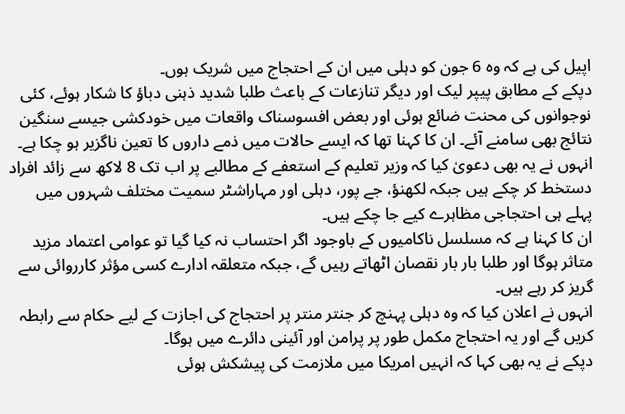اپیل کی ہے کہ وہ 6 جون کو دہلی میں ان کے احتجاج میں شریک ہوں۔
دپکے کے مطابق پیپر لیک اور دیگر تنازعات کے باعث طلبا شدید ذہنی دباؤ کا شکار ہوئے، کئی نوجوانوں کی محنت ضائع ہوئی اور بعض افسوسناک واقعات میں خودکشی جیسے سنگین نتائج بھی سامنے آئے۔ ان کا کہنا تھا کہ ایسے حالات میں ذمے داروں کا تعین ناگزیر ہو چکا ہے۔
انہوں نے یہ بھی دعویٰ کیا کہ وزیر تعلیم کے استعفے کے مطالبے پر اب تک 8 لاکھ سے زائد افراد دستخط کر چکے ہیں جبکہ لکھنؤ، جے پور، دہلی اور مہاراشٹر سمیت مختلف شہروں میں پہلے ہی احتجاجی مظاہرے کیے جا چکے ہیں۔
ان کا کہنا ہے کہ مسلسل ناکامیوں کے باوجود اگر احتساب نہ کیا گیا تو عوامی اعتماد مزید متاثر ہوگا اور طلبا بار بار نقصان اٹھاتے رہیں گے، جبکہ متعلقہ ادارے کسی مؤثر کارروائی سے گریز کر رہے ہیں۔
انہوں نے اعلان کیا کہ وہ دہلی پہنچ کر جنتر منتر پر احتجاج کی اجازت کے لیے حکام سے رابطہ کریں گے اور یہ احتجاج مکمل طور پر پرامن اور آئینی دائرے میں ہوگا۔
دپکے نے یہ بھی کہا کہ انہیں امریکا میں ملازمت کی پیشکش ہوئی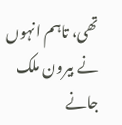تھی، تاہم انہوں نے بیرون ملک جانے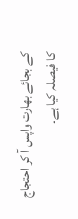کے بجائے بھارت واپس آ کر احتجاج کا فیصلہ کیا ہے۔